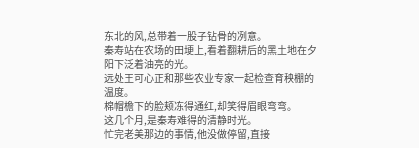东北的风,总带着一股子钻骨的冽意。
秦寿站在农场的田埂上,看着翻耕后的黑土地在夕阳下泛着油亮的光。
远处王可心正和那些农业专家一起检查育秧棚的温度。
棉帽檐下的脸颊冻得通红,却笑得眉眼弯弯。
这几个月,是秦寿难得的清静时光。
忙完老美那边的事情,他没做停留,直接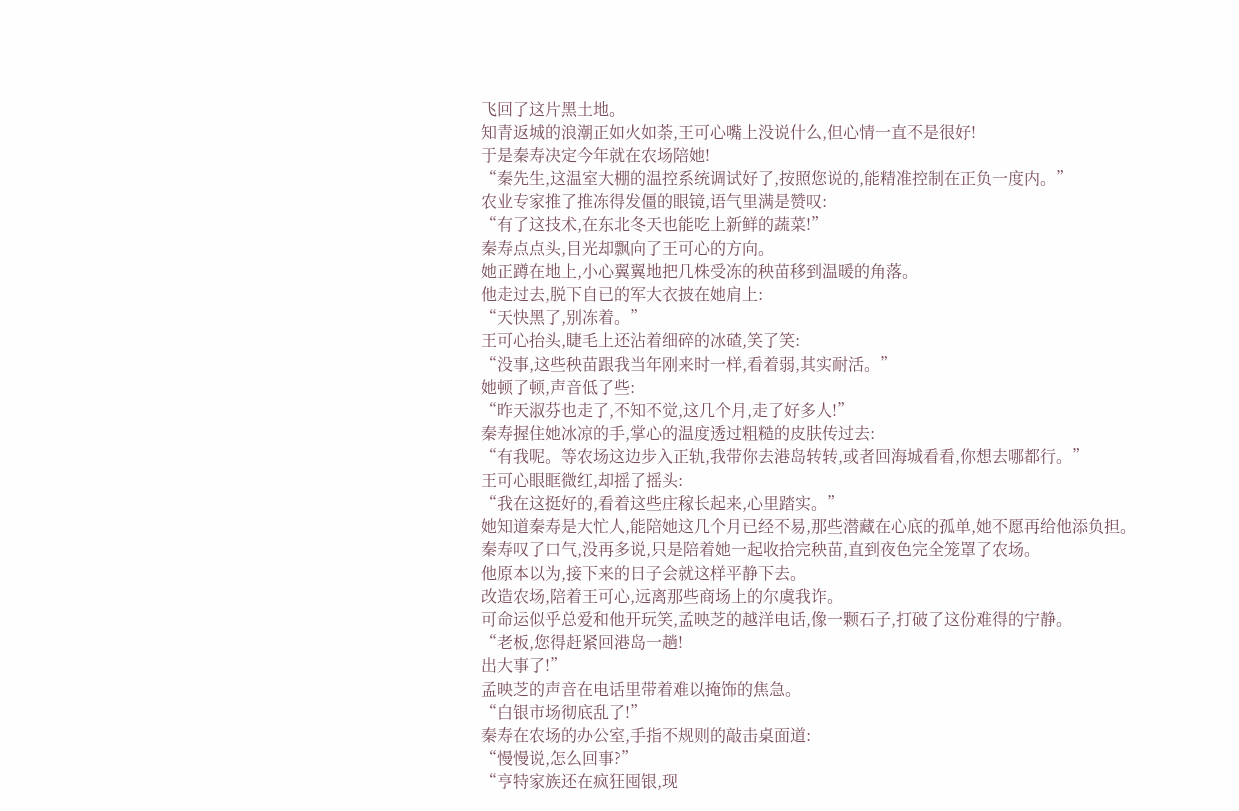飞回了这片黑土地。
知青返城的浪潮正如火如荼,王可心嘴上没说什么,但心情一直不是很好!
于是秦寿决定今年就在农场陪她!
“秦先生,这温室大棚的温控系统调试好了,按照您说的,能精准控制在正负一度内。”
农业专家推了推冻得发僵的眼镜,语气里满是赞叹:
“有了这技术,在东北冬天也能吃上新鲜的蔬菜!”
秦寿点点头,目光却飘向了王可心的方向。
她正蹲在地上,小心翼翼地把几株受冻的秧苗移到温暖的角落。
他走过去,脱下自已的军大衣披在她肩上:
“天快黑了,别冻着。”
王可心抬头,睫毛上还沾着细碎的冰碴,笑了笑:
“没事,这些秧苗跟我当年刚来时一样,看着弱,其实耐活。”
她顿了顿,声音低了些:
“昨天淑芬也走了,不知不觉,这几个月,走了好多人!”
秦寿握住她冰凉的手,掌心的温度透过粗糙的皮肤传过去:
“有我呢。等农场这边步入正轨,我带你去港岛转转,或者回海城看看,你想去哪都行。”
王可心眼眶微红,却摇了摇头:
“我在这挺好的,看着这些庄稼长起来,心里踏实。”
她知道秦寿是大忙人,能陪她这几个月已经不易,那些潜藏在心底的孤单,她不愿再给他添负担。
秦寿叹了口气,没再多说,只是陪着她一起收拾完秧苗,直到夜色完全笼罩了农场。
他原本以为,接下来的日子会就这样平静下去。
改造农场,陪着王可心,远离那些商场上的尔虞我诈。
可命运似乎总爱和他开玩笑,孟映芝的越洋电话,像一颗石子,打破了这份难得的宁静。
“老板,您得赶紧回港岛一趟!
出大事了!”
孟映芝的声音在电话里带着难以掩饰的焦急。
“白银市场彻底乱了!”
秦寿在农场的办公室,手指不规则的敲击桌面道:
“慢慢说,怎么回事?”
“亨特家族还在疯狂囤银,现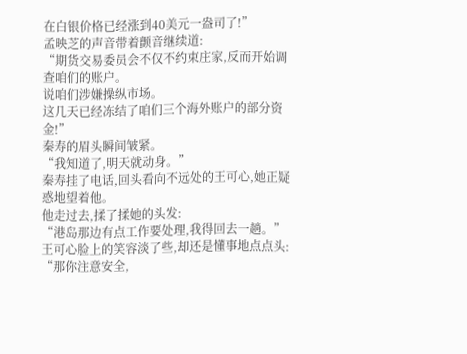在白银价格已经涨到40美元一盎司了!”
孟映芝的声音带着颤音继续道:
“期货交易委员会不仅不约束庄家,反而开始调查咱们的账户。
说咱们涉嫌操纵市场。
这几天已经冻结了咱们三个海外账户的部分资金!”
秦寿的眉头瞬间皱紧。
“我知道了,明天就动身。”
秦寿挂了电话,回头看向不远处的王可心,她正疑惑地望着他。
他走过去,揉了揉她的头发:
“港岛那边有点工作要处理,我得回去一趟。”
王可心脸上的笑容淡了些,却还是懂事地点点头:
“那你注意安全,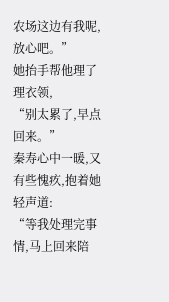农场这边有我呢,放心吧。”
她抬手帮他理了理衣领,
“别太累了,早点回来。”
秦寿心中一暖,又有些愧疚,抱着她轻声道:
“等我处理完事情,马上回来陪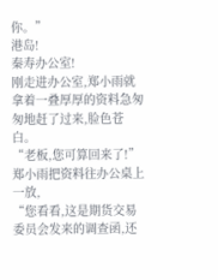你。”
港岛!
秦寿办公室!
刚走进办公室,郑小雨就拿着一叠厚厚的资料急匆匆地赶了过来,脸色苍白。
“老板,您可算回来了!”
郑小雨把资料往办公桌上一放,
“您看看,这是期货交易委员会发来的调查函,还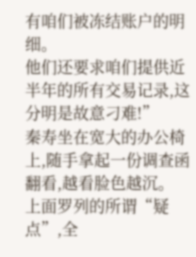有咱们被冻结账户的明细。
他们还要求咱们提供近半年的所有交易记录,这分明是故意刁难!”
秦寿坐在宽大的办公椅上,随手拿起一份调查函翻看,越看脸色越沉。
上面罗列的所谓“疑点”,全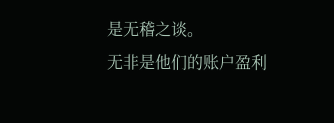是无稽之谈。
无非是他们的账户盈利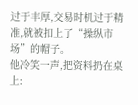过于丰厚,交易时机过于精准,就被扣上了“操纵市场”的帽子。
他冷笑一声,把资料扔在桌上: